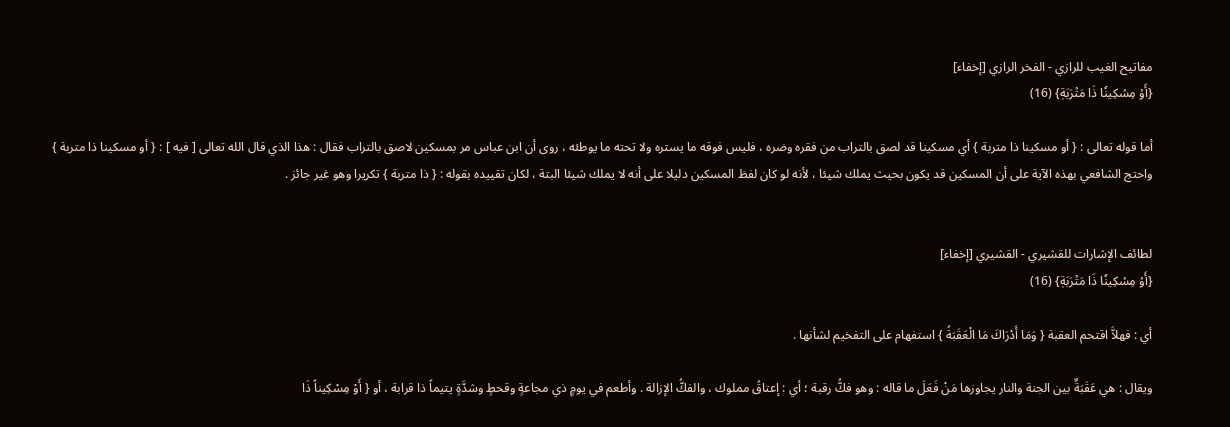مفاتيح الغيب للرازي - الفخر الرازي [إخفاء]
{أَوۡ مِسۡكِينٗا ذَا مَتۡرَبَةٖ} (16)

أما قوله تعالى : { أو مسكينا ذا متربة } أي مسكينا قد لصق بالتراب من فقره وضره ، فليس فوقه ما يستره ولا تحته ما يوطئه ، روى أن ابن عباس مر بمسكين لاصق بالتراب فقال : هذا الذي قال الله تعالى [ فيه ] : { أو مسكينا ذا متربة } واحتج الشافعي بهذه الآية على أن المسكين قد يكون بحيث يملك شيئا ، لأنه لو كان لفظ المسكين دليلا على أنه لا يملك شيئا البتة ، لكان تقييده بقوله : { ذا متربة } تكريرا وهو غير جائز .


لطائف الإشارات للقشيري - القشيري [إخفاء]
{أَوۡ مِسۡكِينٗا ذَا مَتۡرَبَةٖ} (16)

أي : فهلاَّ اقتحم العقبة { وَمَا أَدْرَاكَ مَا الْعَقَبَةُ } استفهام على التفخيم لشأنها .

ويقال : هي عَقَبَةٌ بين الجنة والنار يجاوزها مَنْ فَعَلَ ما قاله : وهو فكُّ رقبة ؛ أي : إعتاقُ مملوك ، والفكُّ الإزالة . وأطعم في يومٍ ذي مجاعةٍ وقحطٍ وشدَّةٍ يتيماً ذا قرابة ، أو { أَوْ مِسْكِيناً ذَا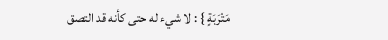مَتْرَبَةٍ } : لا شيء له حتى كأنه قد التصق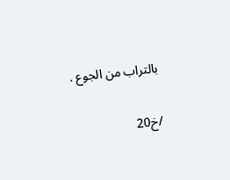بالتراب من الجوع .

/خ20